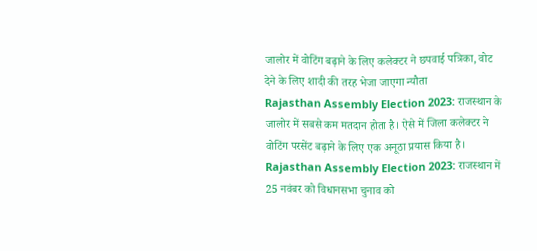जालोर में वोटिंग बढ़ाने के लिए कलेक्टर ने छपवाई पत्रिका, वोट देने के लिए शादी की तरह भेजा जाएगा न्यौता
Rajasthan Assembly Election 2023: राजस्थान के जालोर में सबसे कम मतदान होता है। ऐसे में जिला कलेक्टर ने वोटिंग परसेंट बढ़ाने के लिए एक अनूठा प्रयास किया है।
Rajasthan Assembly Election 2023: राजस्थान में 25 नवंबर को विधानसभा चुनाव को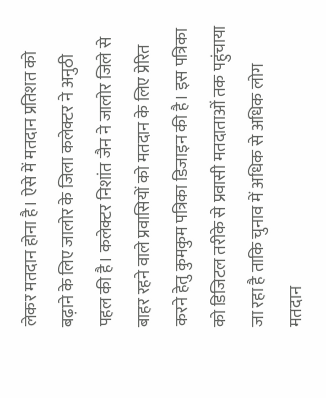लेकर मतदान होना है। ऐसे में मतदान प्रतिशत को बढ़ाने के लिए जालोर के जिला कलेक्टर ने अनुठी पहल की है। कलेक्टर निशांत जैन ने जालोर जिले से बाहर रहने वाले प्रवासियों को मतदान के लिए प्रेरित करने हेतु कुमकुम पत्रिका डिजाइन की है। इस पत्रिका को डिजिटल तरीके से प्रवासी मतदाताओं तक पहुंचाया जा रहा है ताकि चुनाव में अधिक से अधिक लोग मतदान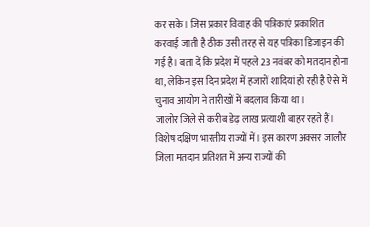कर सके। जिस प्रकार विवाह की पत्रिकाएं प्रकाशित करवाई जाती है ठीक उसी तरह से यह पत्रिका डिजाइन की गई है। बता दें कि प्रदेश में पहले 23 नवंबर को मतदान होना था, लेकिन इस दिन प्रदेश में हजारों शादियां हो रही है ऐसे में चुनाव आयोग ने तारीखों में बदलाव किया था।
जालोर जिले से करीब डेढ़ लाख प्रत्याशी बाहर रहते हैं। विशेष दक्षिण भारतीय राज्यों में। इस कारण अक्सर जालौर जिला मतदान प्रतिशत में अन्य राज्यों की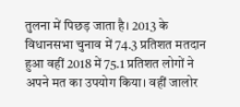तुलना में पिछड़ जाता है। 2013 के विधानसभा चुनाव में 74.3 प्रतिशत मतदान हुआ वहीं 2018 में 75.1 प्रतिशत लोगों ने अपने मत का उपयोग किया। वहीं जालोर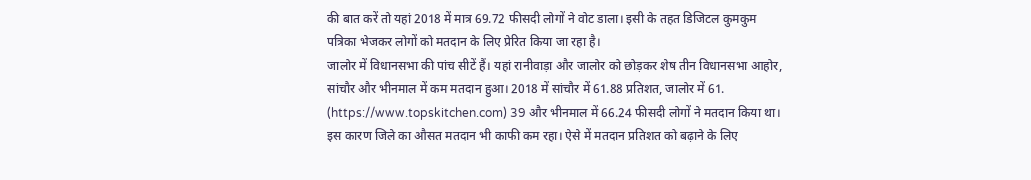की बात करें तो यहां 2018 में मात्र 69.72 फीसदी लोगों ने वोट डाला। इसी के तहत डिजिटल कुमकुम पत्रिका भेजकर लोगों को मतदान के लिए प्रेरित किया जा रहा है।
जालोर में विधानसभा की पांच सीटें हैं। यहां रानीवाड़ा और जालोर को छोड़कर शेष तीन विधानसभा आहोर, सांचौर और भीनमाल में कम मतदान हुआ। 2018 में सांचौर में 61.88 प्रतिशत, जालोर में 61. (https://www.topskitchen.com) 39 और भीनमाल में 66.24 फीसदी लोगों ने मतदान किया था। इस कारण जिले का औसत मतदान भी काफी कम रहा। ऐसे में मतदान प्रतिशत को बढ़ाने के लिए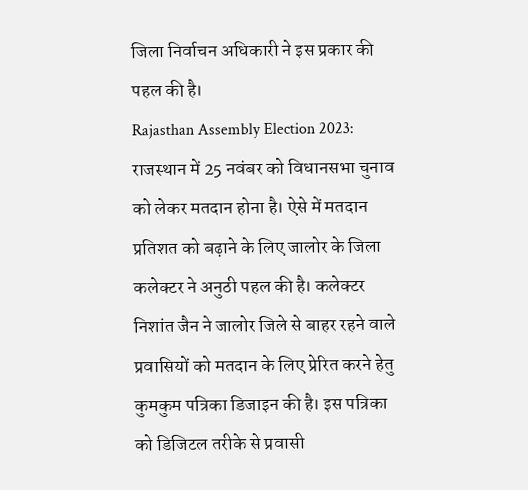जिला निर्वाचन अधिकारी ने इस प्रकार की पहल की है।
Rajasthan Assembly Election 2023: राजस्थान में 25 नवंबर को विधानसभा चुनाव को लेकर मतदान होना है। ऐसे में मतदान प्रतिशत को बढ़ाने के लिए जालोर के जिला कलेक्टर ने अनुठी पहल की है। कलेक्टर निशांत जैन ने जालोर जिले से बाहर रहने वाले प्रवासियों को मतदान के लिए प्रेरित करने हेतु कुमकुम पत्रिका डिजाइन की है। इस पत्रिका को डिजिटल तरीके से प्रवासी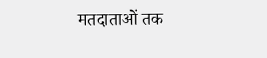मतदाताओं तक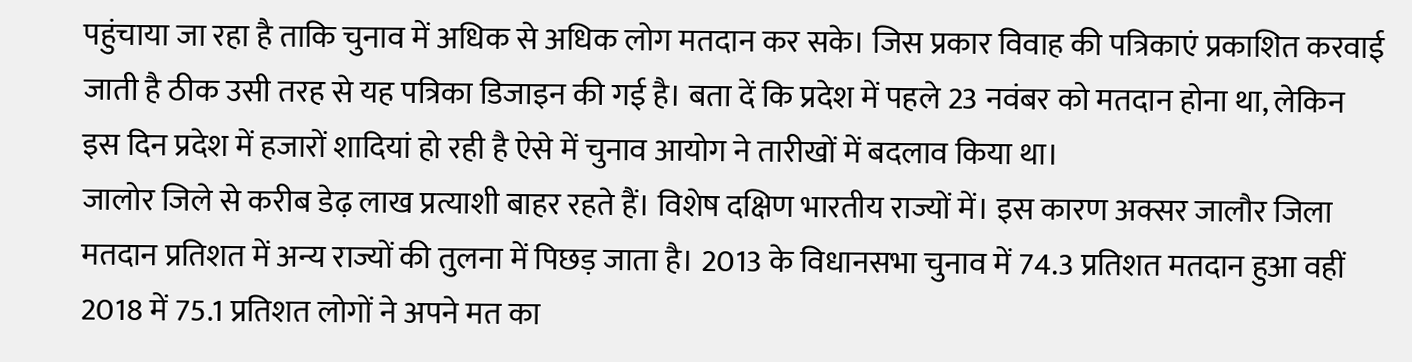पहुंचाया जा रहा है ताकि चुनाव में अधिक से अधिक लोग मतदान कर सके। जिस प्रकार विवाह की पत्रिकाएं प्रकाशित करवाई जाती है ठीक उसी तरह से यह पत्रिका डिजाइन की गई है। बता दें कि प्रदेश में पहले 23 नवंबर को मतदान होना था, लेकिन इस दिन प्रदेश में हजारों शादियां हो रही है ऐसे में चुनाव आयोग ने तारीखों में बदलाव किया था।
जालोर जिले से करीब डेढ़ लाख प्रत्याशी बाहर रहते हैं। विशेष दक्षिण भारतीय राज्यों में। इस कारण अक्सर जालौर जिला मतदान प्रतिशत में अन्य राज्यों की तुलना में पिछड़ जाता है। 2013 के विधानसभा चुनाव में 74.3 प्रतिशत मतदान हुआ वहीं 2018 में 75.1 प्रतिशत लोगों ने अपने मत का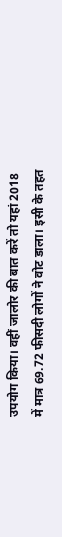उपयोग किया। वहीं जालोर की बात करें तो यहां 2018 में मात्र 69.72 फीसदी लोगों ने वोट डाला। इसी के तहत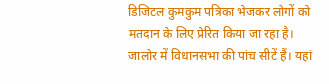डिजिटल कुमकुम पत्रिका भेजकर लोगों को मतदान के लिए प्रेरित किया जा रहा है।
जालोर में विधानसभा की पांच सीटें हैं। यहां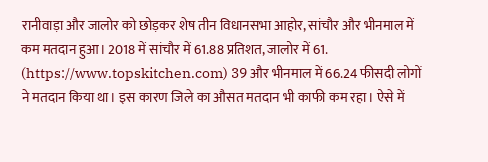रानीवाड़ा और जालोर को छोड़कर शेष तीन विधानसभा आहोर, सांचौर और भीनमाल में कम मतदान हुआ। 2018 में सांचौर में 61.88 प्रतिशत, जालोर में 61. (https://www.topskitchen.com) 39 और भीनमाल में 66.24 फीसदी लोगों ने मतदान किया था। इस कारण जिले का औसत मतदान भी काफी कम रहा। ऐसे में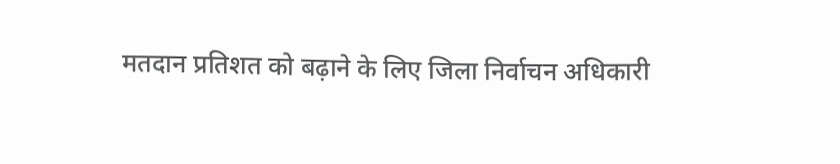मतदान प्रतिशत को बढ़ाने के लिए जिला निर्वाचन अधिकारी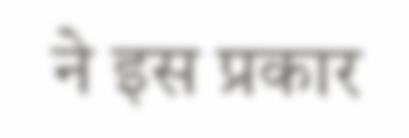ने इस प्रकार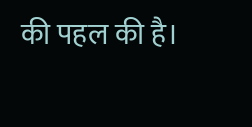की पहल की है।